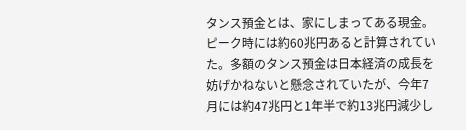タンス預金とは、家にしまってある現金。ピーク時には約60兆円あると計算されていた。多額のタンス預金は日本経済の成長を妨げかねないと懸念されていたが、今年7月には約47兆円と1年半で約13兆円減少し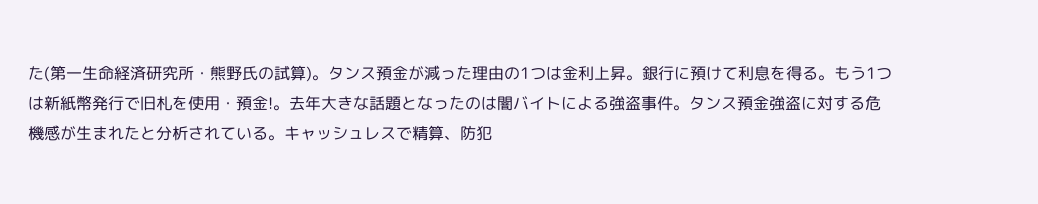た(第一生命経済研究所・熊野氏の試算)。タンス預金が減った理由の1つは金利上昇。銀行に預けて利息を得る。もう1つは新紙幣発行で旧札を使用・預金!。去年大きな話題となったのは闇バイトによる強盗事件。タンス預金強盗に対する危機感が生まれたと分析されている。キャッシュレスで精算、防犯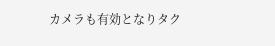カメラも有効となりタク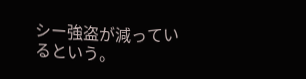シー強盗が減っているという。